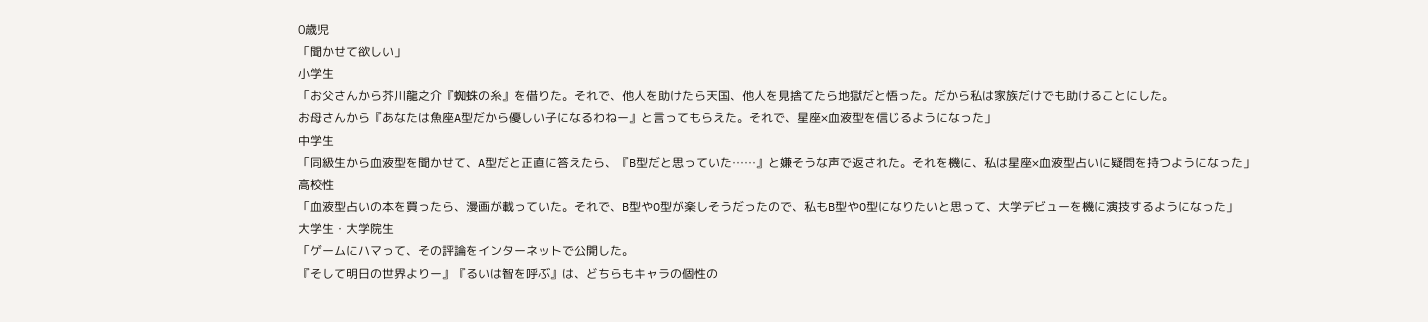0歳児
「聞かせて欲しい」
小学生
「お父さんから芥川龍之介『蜘蛛の糸』を借りた。それで、他人を助けたら天国、他人を見捨てたら地獄だと悟った。だから私は家族だけでも助けることにした。
お母さんから『あなたは魚座A型だから優しい子になるわねー』と言ってもらえた。それで、星座×血液型を信じるようになった」
中学生
「同級生から血液型を聞かせて、A型だと正直に答えたら、『B型だと思っていた……』と嫌そうな声で返された。それを機に、私は星座×血液型占いに疑問を持つようになった」
高校性
「血液型占いの本を買ったら、漫画が載っていた。それで、B型やO型が楽しそうだったので、私もB型やO型になりたいと思って、大学デビューを機に演技するようになった」
大学生・大学院生
「ゲームにハマって、その評論をインターネットで公開した。
『そして明日の世界よりー』『るいは智を呼ぶ』は、どちらもキャラの個性の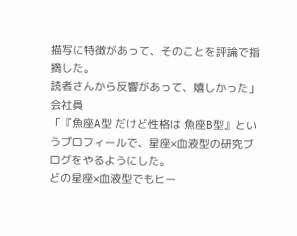描写に特徴があって、そのことを評論で指摘した。
読者さんから反響があって、嬉しかった」
会社員
「『魚座A型 だけど性格は 魚座B型』というプロフィールで、星座×血液型の研究ブログをやるようにした。
どの星座×血液型でもヒー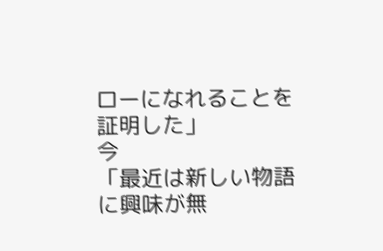ローになれることを証明した」
今
「最近は新しい物語に興味が無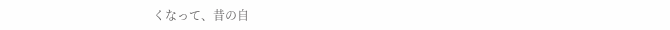くなって、昔の自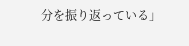分を振り返っている」